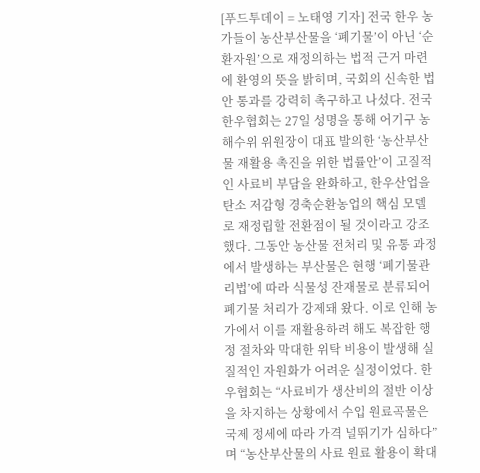[푸드투데이 = 노태영 기자] 전국 한우 농가들이 농산부산물을 ‘폐기물’이 아닌 ‘순환자원’으로 재정의하는 법적 근거 마련에 환영의 뜻을 밝히며, 국회의 신속한 법안 통과를 강력히 촉구하고 나섰다. 전국한우협회는 27일 성명을 통해 어기구 농해수위 위원장이 대표 발의한 ‘농산부산물 재활용 촉진을 위한 법률안’이 고질적인 사료비 부담을 완화하고, 한우산업을 탄소 저감형 경축순환농업의 핵심 모델로 재정립할 전환점이 될 것이라고 강조했다. 그동안 농산물 전처리 및 유통 과정에서 발생하는 부산물은 현행 ‘폐기물관리법’에 따라 식물성 잔재물로 분류되어 폐기물 처리가 강제돼 왔다. 이로 인해 농가에서 이를 재활용하려 해도 복잡한 행정 절차와 막대한 위탁 비용이 발생해 실질적인 자원화가 어려운 실정이었다. 한우협회는 “사료비가 생산비의 절반 이상을 차지하는 상황에서 수입 원료곡물은 국제 정세에 따라 가격 널뛰기가 심하다”며 “농산부산물의 사료 원료 활용이 확대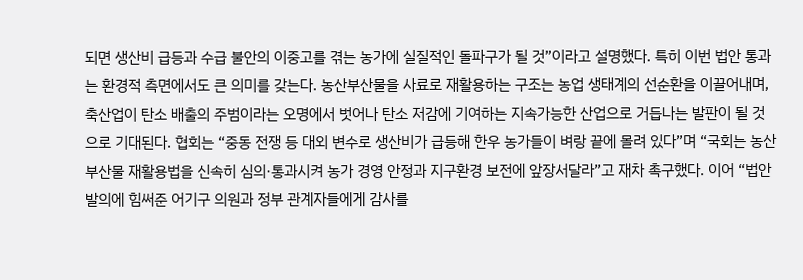되면 생산비 급등과 수급 불안의 이중고를 겪는 농가에 실질적인 돌파구가 될 것”이라고 설명했다. 특히 이번 법안 통과는 환경적 측면에서도 큰 의미를 갖는다. 농산부산물을 사료로 재활용하는 구조는 농업 생태계의 선순환을 이끌어내며, 축산업이 탄소 배출의 주범이라는 오명에서 벗어나 탄소 저감에 기여하는 지속가능한 산업으로 거듭나는 발판이 될 것으로 기대된다. 협회는 “중동 전쟁 등 대외 변수로 생산비가 급등해 한우 농가들이 벼랑 끝에 몰려 있다”며 “국회는 농산부산물 재활용법을 신속히 심의·통과시켜 농가 경영 안정과 지구환경 보전에 앞장서달라”고 재차 촉구했다. 이어 “법안 발의에 힘써준 어기구 의원과 정부 관계자들에게 감사를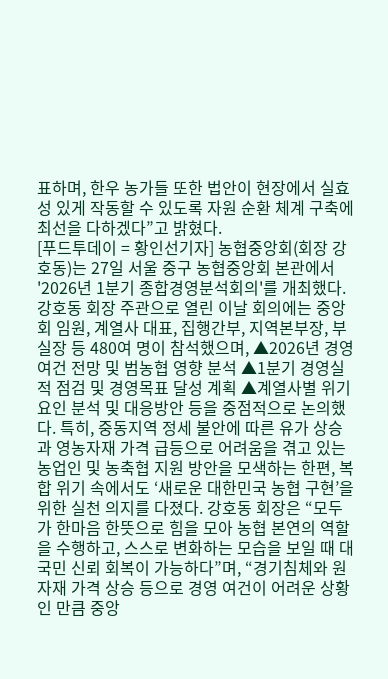표하며, 한우 농가들 또한 법안이 현장에서 실효성 있게 작동할 수 있도록 자원 순환 체계 구축에 최선을 다하겠다”고 밝혔다.
[푸드투데이 = 황인선기자] 농협중앙회(회장 강호동)는 27일 서울 중구 농협중앙회 본관에서 '2026년 1분기 종합경영분석회의'를 개최했다. 강호동 회장 주관으로 열린 이날 회의에는 중앙회 임원, 계열사 대표, 집행간부, 지역본부장, 부실장 등 480여 명이 참석했으며, ▲2026년 경영여건 전망 및 범농협 영향 분석 ▲1분기 경영실적 점검 및 경영목표 달성 계획 ▲계열사별 위기요인 분석 및 대응방안 등을 중점적으로 논의했다. 특히, 중동지역 정세 불안에 따른 유가 상승과 영농자재 가격 급등으로 어려움을 겪고 있는 농업인 및 농축협 지원 방안을 모색하는 한편, 복합 위기 속에서도 ‘새로운 대한민국 농협 구현’을 위한 실천 의지를 다졌다. 강호동 회장은 “모두가 한마음 한뜻으로 힘을 모아 농협 본연의 역할을 수행하고, 스스로 변화하는 모습을 보일 때 대국민 신뢰 회복이 가능하다”며, “경기침체와 원자재 가격 상승 등으로 경영 여건이 어려운 상황인 만큼 중앙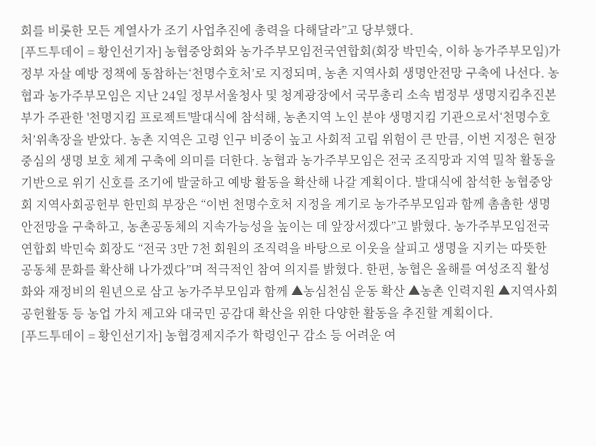회를 비롯한 모든 계열사가 조기 사업추진에 총력을 다해달라”고 당부했다.
[푸드투데이 = 황인선기자] 농협중앙회와 농가주부모임전국연합회(회장 박민숙, 이하 농가주부모임)가 정부 자살 예방 정책에 동참하는‘천명수호처’로 지정되며, 농촌 지역사회 생명안전망 구축에 나선다. 농협과 농가주부모임은 지난 24일 정부서울청사 및 청계광장에서 국무총리 소속 범정부 생명지킴추진본부가 주관한 '천명지킴 프로젝트'발대식에 참석해, 농촌지역 노인 분야 생명지킴 기관으로서‘천명수호처’위촉장을 받았다. 농촌 지역은 고령 인구 비중이 높고 사회적 고립 위험이 큰 만큼, 이번 지정은 현장 중심의 생명 보호 체계 구축에 의미를 더한다. 농협과 농가주부모임은 전국 조직망과 지역 밀착 활동을 기반으로 위기 신호를 조기에 발굴하고 예방 활동을 확산해 나갈 계획이다. 발대식에 참석한 농협중앙회 지역사회공헌부 한민희 부장은 “이번 천명수호처 지정을 계기로 농가주부모임과 함께 촘촘한 생명 안전망을 구축하고, 농촌공동체의 지속가능성을 높이는 데 앞장서겠다”고 밝혔다. 농가주부모임전국연합회 박민숙 회장도 “전국 3만 7천 회원의 조직력을 바탕으로 이웃을 살피고 생명을 지키는 따뜻한 공동체 문화를 확산해 나가겠다”며 적극적인 참여 의지를 밝혔다. 한편, 농협은 올해를 여성조직 활성화와 재정비의 원년으로 삼고 농가주부모임과 함께 ▲농심천심 운동 확산 ▲농촌 인력지원 ▲지역사회 공헌활동 등 농업 가치 제고와 대국민 공감대 확산을 위한 다양한 활동을 추진할 계획이다.
[푸드투데이 = 황인선기자] 농협경제지주가 학령인구 감소 등 어려운 여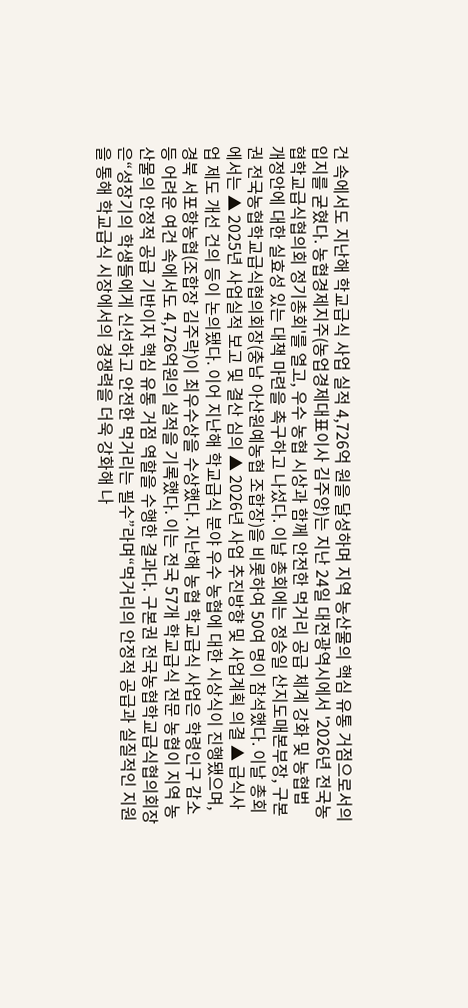건 속에서도 지난해 학교급식 사업 실적 4,726억 원을 달성하며 지역 농산물의 핵심 유통 거점으로서의 입지를 굳혔다. 농협경제지주(농업경제대표이사 김주양)는 지난 24일 대전광역시에서 '2026년 전국농협학교급식협의회 정기총회'를 열고, 우수 농협 시상과 함께 안전한 먹거리 공급 체계 강화 및 농협법 개정안에 대한 실효성 있는 대책 마련을 촉구하고 나섰다. 이날 총회에는 정승일 산지도매본부장, 구본권 전국농협학교급식협의회장(충남 아산원예농협 조합장)을 비롯하여 50여 명이 참석했다. 이날 총회에서는 ▲ 2025년 사업실적 보고 및 결산 심의 ▲ 2026년 사업 추진방향 및 사업계획 의결 ▲ 급식사업 제도 개선 건의 등이 논의됐다. 이어 지난해 학교급식 분야 우수 농협에 대한 시상식이 진행됐으며, 경북 서포항농협(조합장 김주락)이 최우수상을 수상했다. 지난해 농협 학교급식 사업은 학령인구 감소 등 어려운 여건 속에서도 4,726억원의 실적을 기록했다. 이는 전국 57개 학교급식 전문 농협이 지역 농산물의 안정적 공급 기반이자 핵심 유통 거점 역할을 수행한 결과다. 구본권 전국농협학교급식협의회장은“성장기의 학생들에게 신선하고 안전한 먹거리는 필수”라며“먹거리의 안정적 공급과 실질적인 지원을 통해 학교급식 시장에서의 경쟁력을 더욱 강화해 나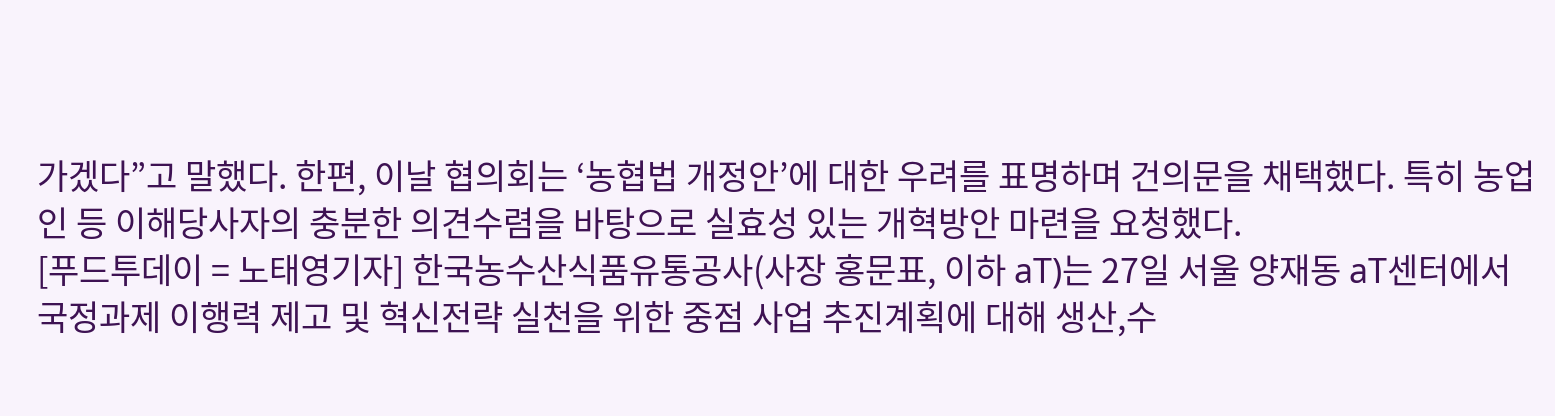가겠다”고 말했다. 한편, 이날 협의회는 ‘농협법 개정안’에 대한 우려를 표명하며 건의문을 채택했다. 특히 농업인 등 이해당사자의 충분한 의견수렴을 바탕으로 실효성 있는 개혁방안 마련을 요청했다.
[푸드투데이 = 노태영기자] 한국농수산식품유통공사(사장 홍문표, 이하 aT)는 27일 서울 양재동 aT센터에서 국정과제 이행력 제고 및 혁신전략 실천을 위한 중점 사업 추진계획에 대해 생산,수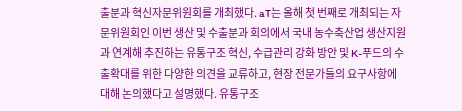출분과 혁신자문위원회를 개최했다. aT는 올해 첫 번째로 개최되는 자문위원회인 이번 생산 및 수출분과 회의에서 국내 농수축산업 생산지원과 연계해 추진하는 유통구조 혁신, 수급관리 강화 방안 및 K-푸드의 수출확대를 위한 다양한 의견을 교류하고, 현장 전문가들의 요구사항에 대해 논의했다고 설명했다. 유통구조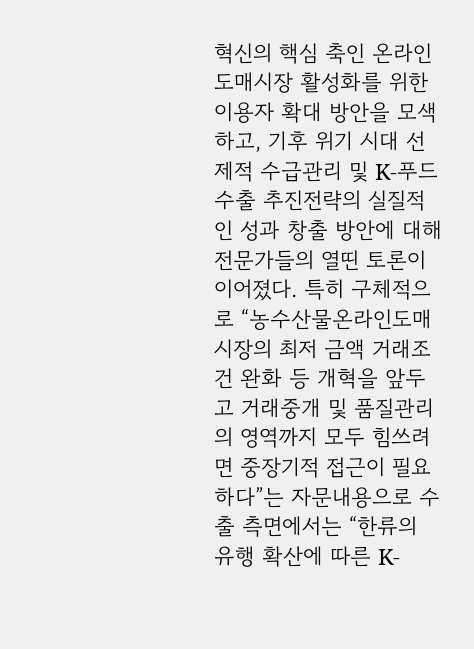혁신의 핵심 축인 온라인도매시장 활성화를 위한 이용자 확대 방안을 모색하고, 기후 위기 시대 선제적 수급관리 및 K-푸드 수출 추진전략의 실질적인 성과 창출 방안에 대해 전문가들의 열띤 토론이 이어졌다. 특히 구체적으로 “농수산물온라인도매시장의 최저 금액 거래조건 완화 등 개혁을 앞두고 거래중개 및 품질관리의 영역까지 모두 힘쓰려면 중장기적 접근이 필요하다”는 자문내용으로 수출 측면에서는 “한류의 유행 확산에 따른 K-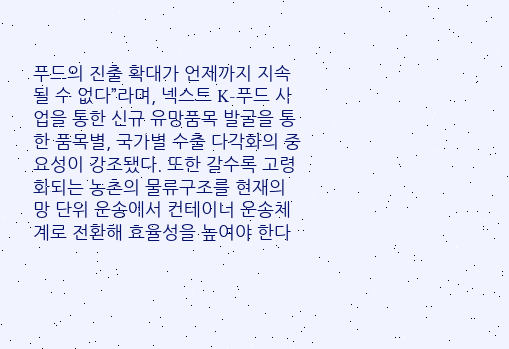푸드의 진출 확대가 언제까지 지속될 수 없다”라며, 넥스트 K-푸드 사업을 통한 신규 유망품목 발굴을 통한 품목별, 국가별 수출 다각화의 중요성이 강조됐다. 또한 갈수록 고령화되는 농촌의 물류구조를 현재의 망 단위 운송에서 컨테이너 운송체계로 전환해 효율성을 높여야 한다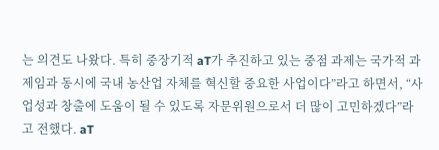는 의견도 나왔다. 특히 중장기적 aT가 추진하고 있는 중점 과제는 국가적 과제임과 동시에 국내 농산업 자체를 혁신할 중요한 사업이다”라고 하면서, “사업성과 창출에 도움이 될 수 있도록 자문위원으로서 더 많이 고민하겠다”라고 전했다. aT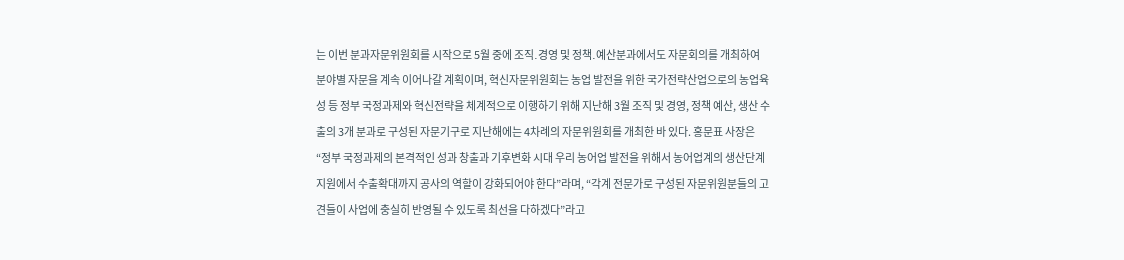는 이번 분과자문위원회를 시작으로 5월 중에 조직․경영 및 정책․예산분과에서도 자문회의를 개최하여 분야별 자문을 계속 이어나갈 계획이며, 혁신자문위원회는 농업 발전을 위한 국가전략산업으로의 농업육성 등 정부 국정과제와 혁신전략을 체계적으로 이행하기 위해 지난해 3월 조직 및 경영, 정책 예산, 생산 수출의 3개 분과로 구성된 자문기구로 지난해에는 4차례의 자문위원회를 개최한 바 있다. 홍문표 사장은 “정부 국정과제의 본격적인 성과 창출과 기후변화 시대 우리 농어업 발전을 위해서 농어업계의 생산단계 지원에서 수출확대까지 공사의 역할이 강화되어야 한다”라며, “각계 전문가로 구성된 자문위원분들의 고견들이 사업에 충실히 반영될 수 있도록 최선을 다하겠다”라고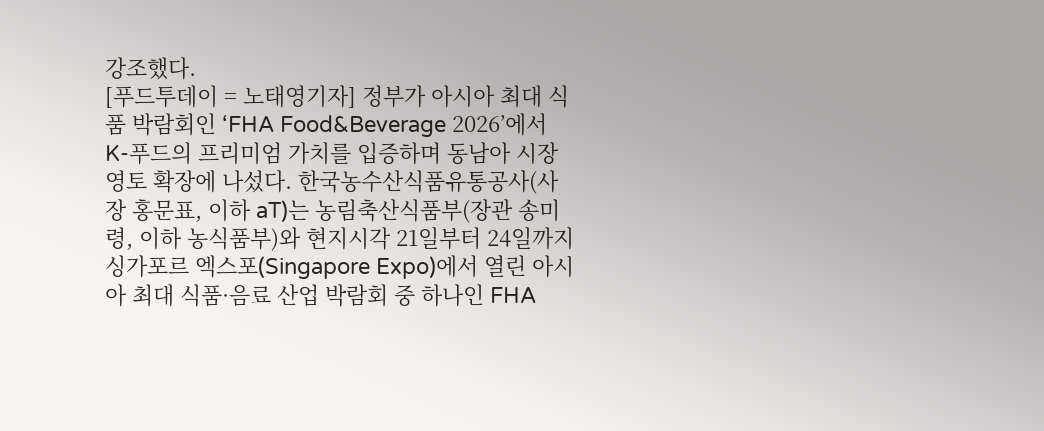강조했다.
[푸드투데이 = 노태영기자] 정부가 아시아 최대 식품 박람회인 ‘FHA Food&Beverage 2026’에서 K-푸드의 프리미엄 가치를 입증하며 동남아 시장 영토 확장에 나섰다. 한국농수산식품유통공사(사장 홍문표, 이하 aT)는 농림축산식품부(장관 송미령, 이하 농식품부)와 현지시각 21일부터 24일까지 싱가포르 엑스포(Singapore Expo)에서 열린 아시아 최대 식품·음료 산업 박람회 중 하나인 FHA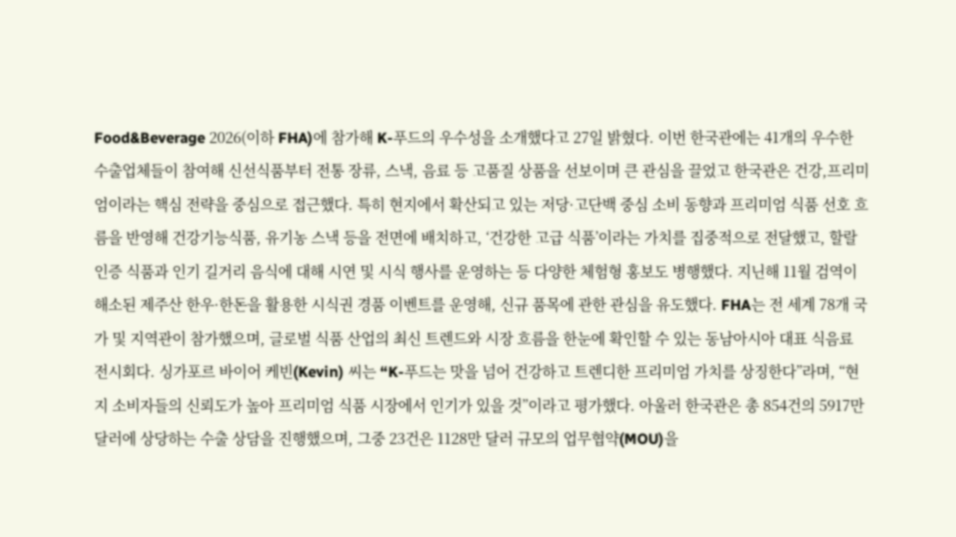Food&Beverage 2026(이하 FHA)에 참가해 K-푸드의 우수성을 소개했다고 27일 밝혔다. 이번 한국관에는 41개의 우수한 수출업체들이 참여해 신선식품부터 전통 장류, 스낵, 음료 등 고품질 상품을 선보이며 큰 관심을 끌었고 한국관은 건강,프리미엄이라는 핵심 전략을 중심으로 접근했다. 특히 현지에서 확산되고 있는 저당·고단백 중심 소비 동향과 프리미엄 식품 선호 흐름을 반영해 건강기능식품, 유기농 스낵 등을 전면에 배치하고, ‘건강한 고급 식품’이라는 가치를 집중적으로 전달했고, 할랄 인증 식품과 인기 길거리 음식에 대해 시연 및 시식 행사를 운영하는 등 다양한 체험형 홍보도 병행했다. 지닌해 11월 검역이 해소된 제주산 한우·한돈을 활용한 시식권 경품 이벤트를 운영해, 신규 품목에 관한 관심을 유도했다. FHA는 전 세계 78개 국가 및 지역관이 참가했으며, 글로벌 식품 산업의 최신 트렌드와 시장 흐름을 한눈에 확인할 수 있는 동남아시아 대표 식음료 전시회다. 싱가포르 바이어 케빈(Kevin) 씨는 “K-푸드는 맛을 넘어 건강하고 트렌디한 프리미엄 가치를 상징한다”라며, “현지 소비자들의 신뢰도가 높아 프리미엄 식품 시장에서 인기가 있을 것”이라고 평가했다. 아울러 한국관은 총 854건의 5917만 달러에 상당하는 수출 상담을 진행했으며, 그중 23건은 1128만 달러 규모의 업무협약(MOU)을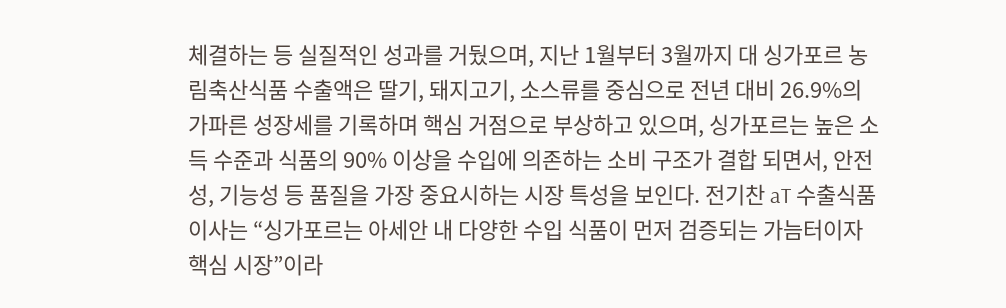체결하는 등 실질적인 성과를 거뒀으며, 지난 1월부터 3월까지 대 싱가포르 농림축산식품 수출액은 딸기, 돼지고기, 소스류를 중심으로 전년 대비 26.9%의 가파른 성장세를 기록하며 핵심 거점으로 부상하고 있으며, 싱가포르는 높은 소득 수준과 식품의 90% 이상을 수입에 의존하는 소비 구조가 결합 되면서, 안전성, 기능성 등 품질을 가장 중요시하는 시장 특성을 보인다. 전기찬 aT 수출식품이사는 “싱가포르는 아세안 내 다양한 수입 식품이 먼저 검증되는 가늠터이자 핵심 시장”이라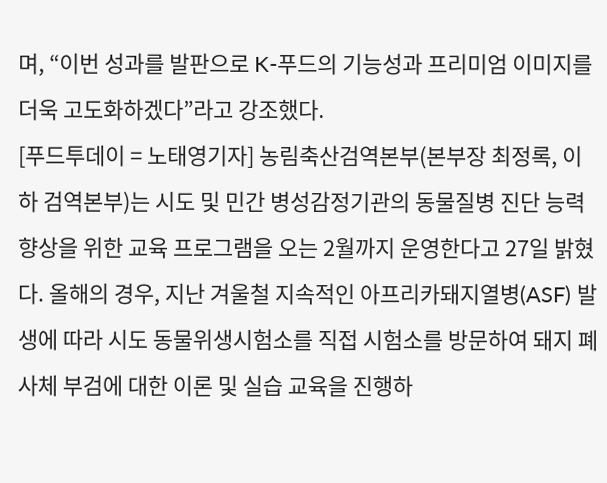며, “이번 성과를 발판으로 K-푸드의 기능성과 프리미엄 이미지를 더욱 고도화하겠다”라고 강조했다.
[푸드투데이 = 노태영기자] 농림축산검역본부(본부장 최정록, 이하 검역본부)는 시도 및 민간 병성감정기관의 동물질병 진단 능력 향상을 위한 교육 프로그램을 오는 2월까지 운영한다고 27일 밝혔다. 올해의 경우, 지난 겨울철 지속적인 아프리카돼지열병(ASF) 발생에 따라 시도 동물위생시험소를 직접 시험소를 방문하여 돼지 폐사체 부검에 대한 이론 및 실습 교육을 진행하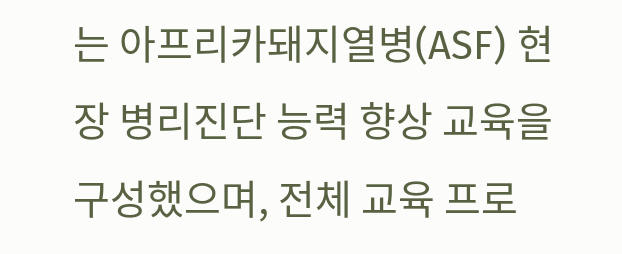는 아프리카돼지열병(ASF) 현장 병리진단 능력 향상 교육을 구성했으며, 전체 교육 프로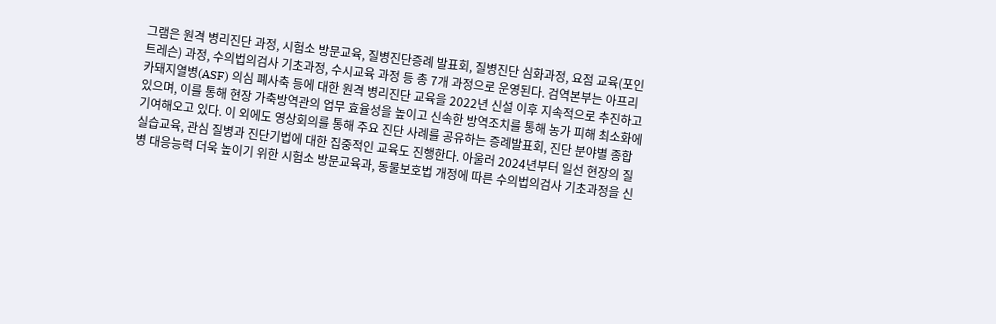그램은 원격 병리진단 과정, 시험소 방문교육, 질병진단증례 발표회, 질병진단 심화과정, 요점 교육(포인트레슨) 과정, 수의법의검사 기초과정, 수시교육 과정 등 총 7개 과정으로 운영된다. 검역본부는 아프리카돼지열병(ASF) 의심 폐사축 등에 대한 원격 병리진단 교육을 2022년 신설 이후 지속적으로 추진하고 있으며, 이를 통해 현장 가축방역관의 업무 효율성을 높이고 신속한 방역조치를 통해 농가 피해 최소화에 기여해오고 있다. 이 외에도 영상회의를 통해 주요 진단 사례를 공유하는 증례발표회, 진단 분야별 종합 실습교육, 관심 질병과 진단기법에 대한 집중적인 교육도 진행한다. 아울러 2024년부터 일선 현장의 질병 대응능력 더욱 높이기 위한 시험소 방문교육과, 동물보호법 개정에 따른 수의법의검사 기초과정을 신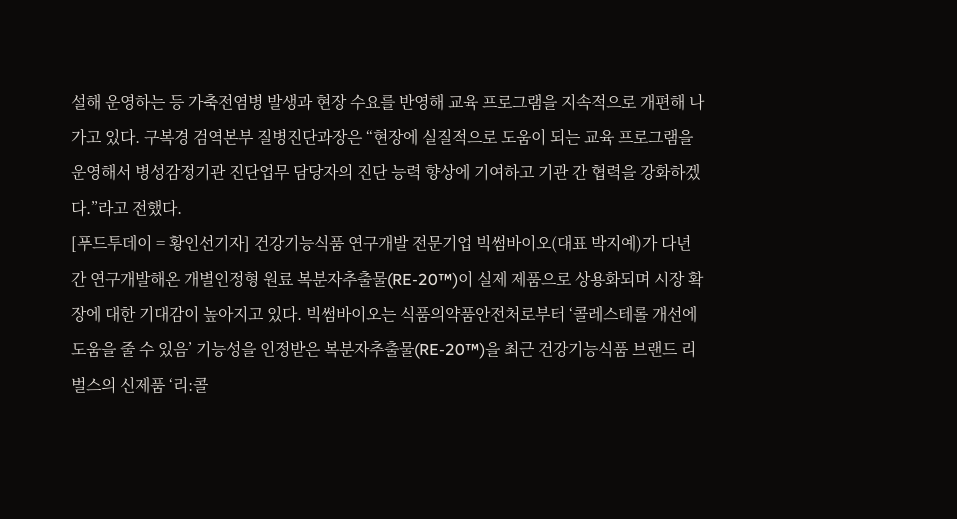설해 운영하는 등 가축전염병 발생과 현장 수요를 반영해 교육 프로그램을 지속적으로 개편해 나가고 있다. 구복경 검역본부 질병진단과장은 “현장에 실질적으로 도움이 되는 교육 프로그램을 운영해서 병성감정기관 진단업무 담당자의 진단 능력 향상에 기여하고 기관 간 협력을 강화하겠다.”라고 전했다.
[푸드투데이 = 황인선기자] 건강기능식품 연구개발 전문기업 빅썸바이오(대표 박지예)가 다년간 연구개발해온 개별인정형 원료 복분자추출물(RE-20™)이 실제 제품으로 상용화되며 시장 확장에 대한 기대감이 높아지고 있다. 빅썸바이오는 식품의약품안전처로부터 ‘콜레스테롤 개선에 도움을 줄 수 있음’ 기능성을 인정받은 복분자추출물(RE-20™)을 최근 건강기능식품 브랜드 리벌스의 신제품 ‘리:콜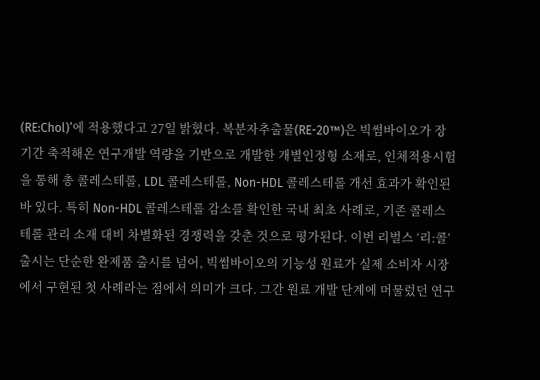(RE:Chol)’에 적용했다고 27일 밝혔다. 복분자추출물(RE-20™)은 빅썸바이오가 장기간 축적해온 연구개발 역량을 기반으로 개발한 개별인정형 소재로, 인체적용시험을 통해 총 콜레스테롤, LDL 콜레스테롤, Non-HDL 콜레스테롤 개선 효과가 확인된 바 있다. 특히 Non-HDL 콜레스테롤 감소를 확인한 국내 최초 사례로, 기존 콜레스테롤 관리 소재 대비 차별화된 경쟁력을 갖춘 것으로 평가된다. 이번 리벌스 ‘리:콜’ 출시는 단순한 완제품 출시를 넘어, 빅썸바이오의 기능성 원료가 실제 소비자 시장에서 구현된 첫 사례라는 점에서 의미가 크다. 그간 원료 개발 단계에 머물렀던 연구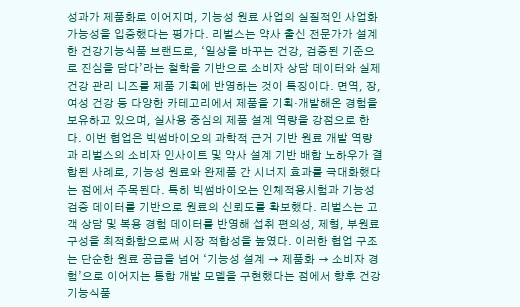성과가 제품화로 이어지며, 기능성 원료 사업의 실질적인 사업화 가능성을 입증했다는 평가다. 리벌스는 약사 출신 전문가가 설계한 건강기능식품 브랜드로, ‘일상을 바꾸는 건강, 검증된 기준으로 진심을 담다’라는 철학을 기반으로 소비자 상담 데이터와 실제 건강 관리 니즈를 제품 기획에 반영하는 것이 특징이다. 면역, 장, 여성 건강 등 다양한 카테고리에서 제품을 기획·개발해온 경험을 보유하고 있으며, 실사용 중심의 제품 설계 역량을 강점으로 한다. 이번 협업은 빅썸바이오의 과학적 근거 기반 원료 개발 역량과 리벌스의 소비자 인사이트 및 약사 설계 기반 배합 노하우가 결합된 사례로, 기능성 원료와 완제품 간 시너지 효과를 극대화했다는 점에서 주목된다. 특히 빅썸바이오는 인체적용시험과 기능성 검증 데이터를 기반으로 원료의 신뢰도를 확보했다. 리벌스는 고객 상담 및 복용 경험 데이터를 반영해 섭취 편의성, 제형, 부원료 구성을 최적화함으로써 시장 적합성을 높였다. 이러한 협업 구조는 단순한 원료 공급을 넘어 ‘기능성 설계 → 제품화 → 소비자 경험’으로 이어지는 통합 개발 모델을 구현했다는 점에서 향후 건강기능식품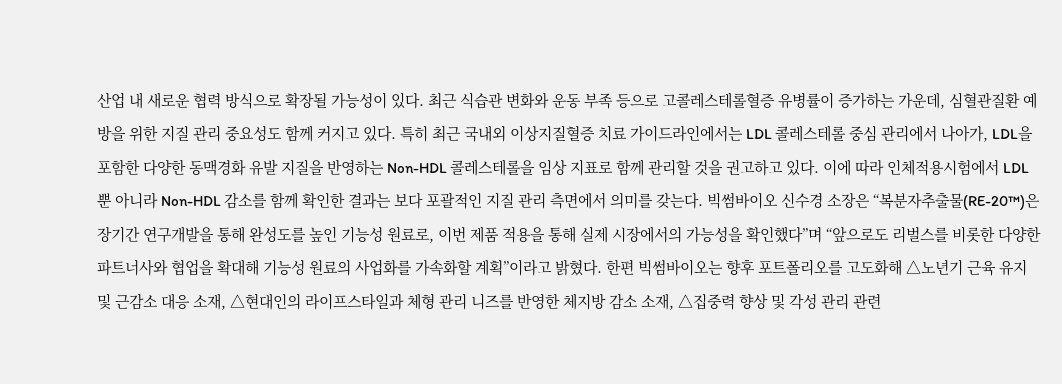산업 내 새로운 협력 방식으로 확장될 가능성이 있다. 최근 식습관 변화와 운동 부족 등으로 고콜레스테롤혈증 유병률이 증가하는 가운데, 심혈관질환 예방을 위한 지질 관리 중요성도 함께 커지고 있다. 특히 최근 국내외 이상지질혈증 치료 가이드라인에서는 LDL 콜레스테롤 중심 관리에서 나아가, LDL을 포함한 다양한 동맥경화 유발 지질을 반영하는 Non-HDL 콜레스테롤을 임상 지표로 함께 관리할 것을 권고하고 있다. 이에 따라 인체적용시험에서 LDL뿐 아니라 Non-HDL 감소를 함께 확인한 결과는 보다 포괄적인 지질 관리 측면에서 의미를 갖는다. 빅썸바이오 신수경 소장은 “복분자추출물(RE-20™)은 장기간 연구개발을 통해 완성도를 높인 기능성 원료로, 이번 제품 적용을 통해 실제 시장에서의 가능성을 확인했다”며 “앞으로도 리벌스를 비롯한 다양한 파트너사와 협업을 확대해 기능성 원료의 사업화를 가속화할 계획”이라고 밝혔다. 한편 빅썸바이오는 향후 포트폴리오를 고도화해 △노년기 근육 유지 및 근감소 대응 소재, △현대인의 라이프스타일과 체형 관리 니즈를 반영한 체지방 감소 소재, △집중력 향상 및 각성 관리 관련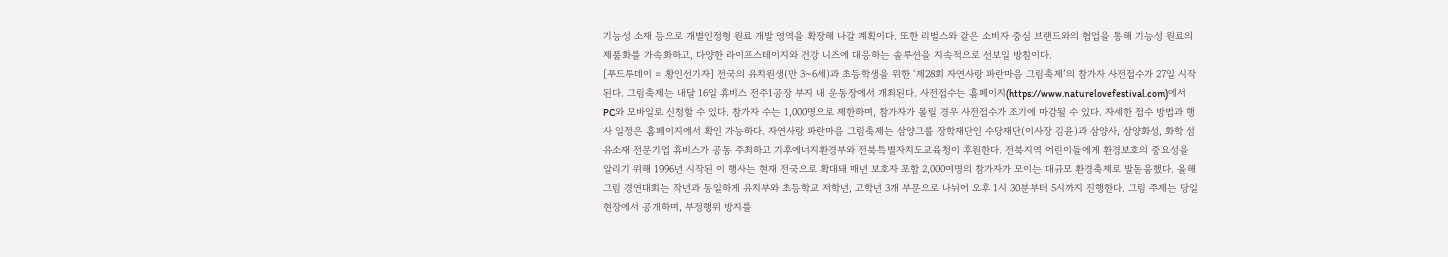기능성 소재 등으로 개별인정형 원료 개발 영역을 확장해 나갈 계획이다. 또한 리벌스와 같은 소비자 중심 브랜드와의 협업을 통해 기능성 원료의 제품화를 가속화하고, 다양한 라이프스테이지와 건강 니즈에 대응하는 솔루션을 지속적으로 선보일 방침이다.
[푸드투데이 = 황인선기자] 전국의 유치원생(만 3~6세)과 초등학생을 위한 ‘제28회 자연사랑 파란마음 그림축제’의 참가자 사전접수가 27일 시작된다. 그림축제는 내달 16일 휴비스 전주1공장 부지 내 운동장에서 개최된다. 사전접수는 홈페이지(https://www.naturelovefestival.com)에서 PC와 모바일로 신청할 수 있다. 참가자 수는 1,000명으로 제한하며, 참가자가 몰릴 경우 사전접수가 조기에 마감될 수 있다. 자세한 접수 방법과 행사 일정은 홈페이지에서 확인 가능하다. 자연사랑 파란마음 그림축제는 삼양그룹 장학재단인 수당재단(이사장 김윤)과 삼양사, 삼양화성, 화학 섬유소재 전문기업 휴비스가 공동 주최하고 기후에너지환경부와 전북특별자치도교육청이 후원한다. 전북지역 어린이들에게 환경보호의 중요성을 알리기 위해 1996년 시작된 이 행사는 현재 전국으로 확대돼 매년 보호자 포함 2,000여명의 참가자가 모이는 대규모 환경축제로 발돋움했다. 올해 그림 경연대회는 작년과 동일하게 유치부와 초등학교 저학년, 고학년 3개 부문으로 나뉘어 오후 1시 30분부터 5시까지 진행한다. 그림 주제는 당일 현장에서 공개하며, 부정행위 방지를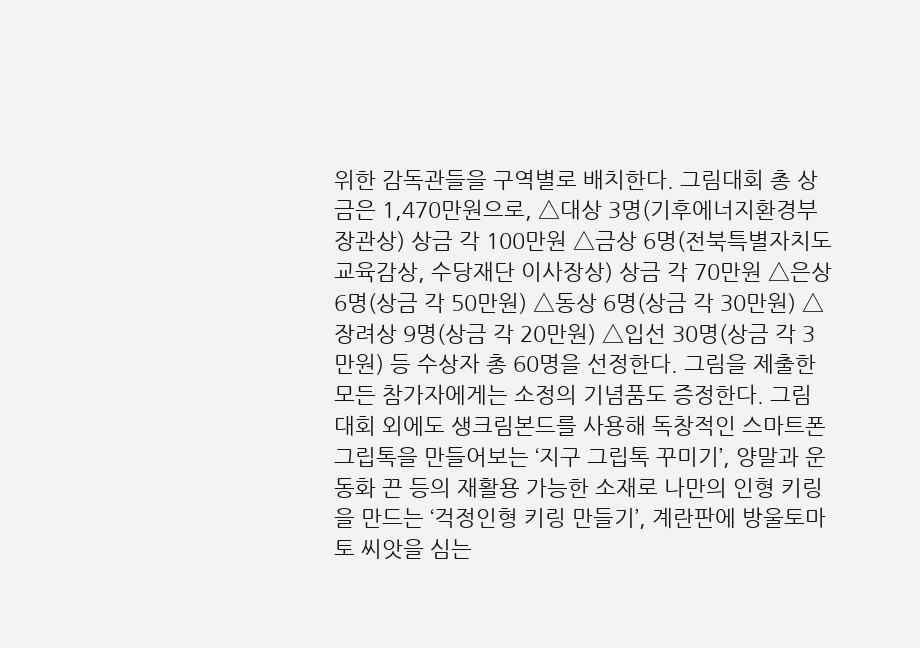위한 감독관들을 구역별로 배치한다. 그림대회 총 상금은 1,470만원으로, △대상 3명(기후에너지환경부장관상) 상금 각 100만원 △금상 6명(전북특별자치도교육감상, 수당재단 이사장상) 상금 각 70만원 △은상 6명(상금 각 50만원) △동상 6명(상금 각 30만원) △장려상 9명(상금 각 20만원) △입선 30명(상금 각 3만원) 등 수상자 총 60명을 선정한다. 그림을 제출한 모든 참가자에게는 소정의 기념품도 증정한다. 그림대회 외에도 생크림본드를 사용해 독창적인 스마트폰 그립톡을 만들어보는 ‘지구 그립톡 꾸미기’, 양말과 운동화 끈 등의 재활용 가능한 소재로 나만의 인형 키링을 만드는 ‘걱정인형 키링 만들기’, 계란판에 방울토마토 씨앗을 심는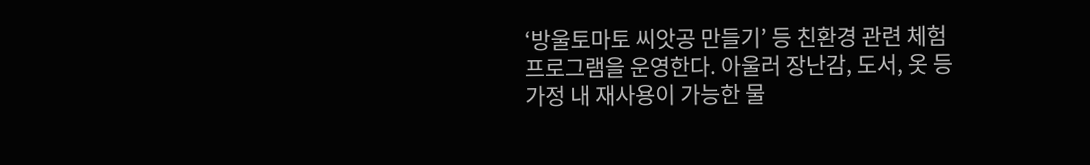‘방울토마토 씨앗공 만들기’ 등 친환경 관련 체험 프로그램을 운영한다. 아울러 장난감, 도서, 옷 등 가정 내 재사용이 가능한 물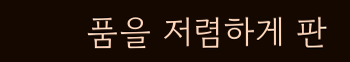품을 저렴하게 판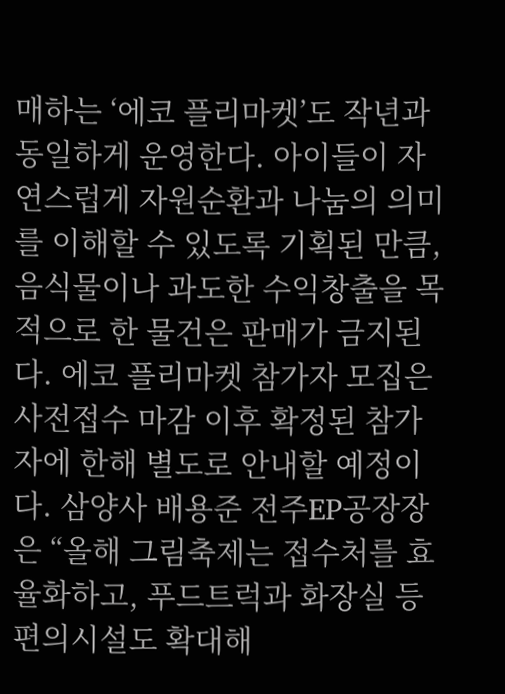매하는 ‘에코 플리마켓’도 작년과 동일하게 운영한다. 아이들이 자연스럽게 자원순환과 나눔의 의미를 이해할 수 있도록 기획된 만큼, 음식물이나 과도한 수익창출을 목적으로 한 물건은 판매가 금지된다. 에코 플리마켓 참가자 모집은 사전접수 마감 이후 확정된 참가자에 한해 별도로 안내할 예정이다. 삼양사 배용준 전주EP공장장은 “올해 그림축제는 접수처를 효율화하고, 푸드트럭과 화장실 등 편의시설도 확대해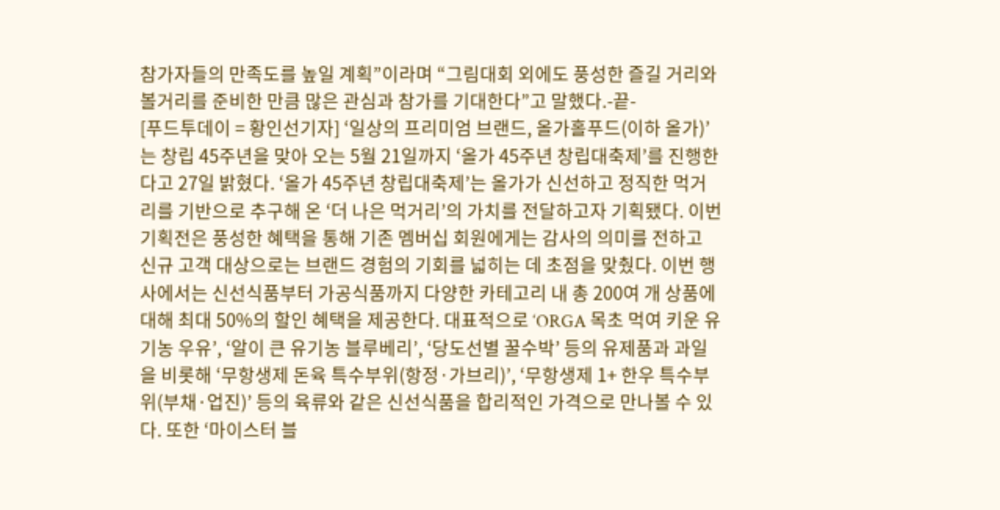참가자들의 만족도를 높일 계획”이라며 “그림대회 외에도 풍성한 즐길 거리와 볼거리를 준비한 만큼 많은 관심과 참가를 기대한다”고 말했다.-끝-
[푸드투데이 = 황인선기자] ‘일상의 프리미엄 브랜드, 올가홀푸드(이하 올가)’는 창립 45주년을 맞아 오는 5월 21일까지 ‘올가 45주년 창립대축제’를 진행한다고 27일 밝혔다. ‘올가 45주년 창립대축제’는 올가가 신선하고 정직한 먹거리를 기반으로 추구해 온 ‘더 나은 먹거리’의 가치를 전달하고자 기획됐다. 이번 기획전은 풍성한 혜택을 통해 기존 멤버십 회원에게는 감사의 의미를 전하고 신규 고객 대상으로는 브랜드 경험의 기회를 넓히는 데 초점을 맞췄다. 이번 행사에서는 신선식품부터 가공식품까지 다양한 카테고리 내 총 200여 개 상품에 대해 최대 50%의 할인 혜택을 제공한다. 대표적으로 ‘ORGA 목초 먹여 키운 유기농 우유’, ‘알이 큰 유기농 블루베리’, ‘당도선별 꿀수박’ 등의 유제품과 과일을 비롯해 ‘무항생제 돈육 특수부위(항정·가브리)’, ‘무항생제 1+ 한우 특수부위(부채·업진)’ 등의 육류와 같은 신선식품을 합리적인 가격으로 만나볼 수 있다. 또한 ‘마이스터 블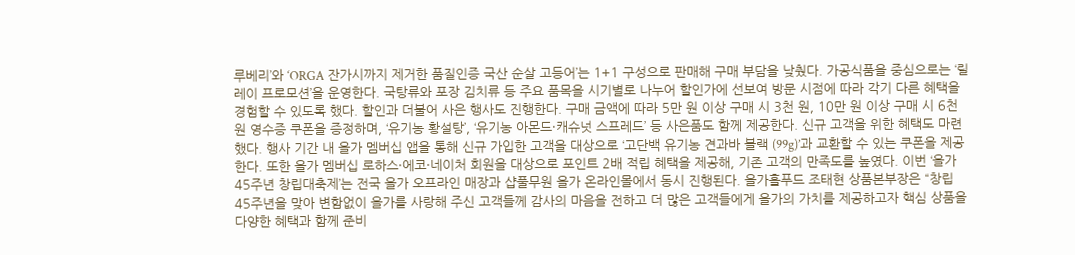루베리’와 ‘ORGA 잔가시까지 제거한 품질인증 국산 순살 고등어’는 1+1 구성으로 판매해 구매 부담을 낮췄다. 가공식품을 중심으로는 ‘릴레이 프로모션’을 운영한다. 국탕류와 포장 김치류 등 주요 품목을 시기별로 나누어 할인가에 선보여 방문 시점에 따라 각기 다른 혜택을 경험할 수 있도록 했다. 할인과 더불어 사은 행사도 진행한다. 구매 금액에 따라 5만 원 이상 구매 시 3천 원, 10만 원 이상 구매 시 6천 원 영수증 쿠폰을 증정하며, ‘유기농 황설탕’, ‘유기농 아몬드·캐슈넛 스프레드’ 등 사은품도 함께 제공한다. 신규 고객을 위한 혜택도 마련했다. 행사 기간 내 올가 멤버십 앱을 통해 신규 가입한 고객을 대상으로 ‘고단백 유기농 견과바 블랙 (99g)’과 교환할 수 있는 쿠폰을 제공한다. 또한 올가 멤버십 로하스·에코·네이처 회원을 대상으로 포인트 2배 적립 혜택을 제공해, 기존 고객의 만족도를 높였다. 이번 ‘올가 45주년 창립대축제’는 전국 올가 오프라인 매장과 샵풀무원 올가 온라인몰에서 동시 진행된다. 올가홀푸드 조태현 상품본부장은 “창립 45주년을 맞아 변함없이 올가를 사랑해 주신 고객들께 감사의 마음을 전하고 더 많은 고객들에게 올가의 가치를 제공하고자 핵심 상품을 다양한 혜택과 함께 준비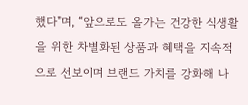했다"며, “앞으로도 올가는 건강한 식생활을 위한 차별화된 상품과 혜택을 지속적으로 선보이며 브랜드 가치를 강화해 나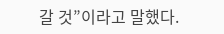갈 것”이라고 말했다.